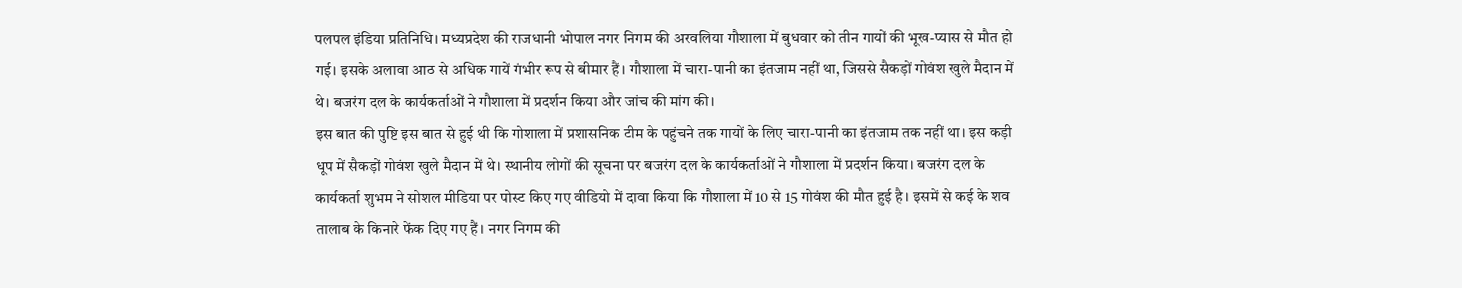पलपल इंडिया प्रतिनिधि। मध्यप्रदेश की राजधानी भोपाल नगर निगम की अरवलिया गौशाला में बुधवार को तीन गायों की भूख-प्यास से मौत हो गई। इसके अलावा आठ से अधिक गायें गंभीर रूप से बीमार हैं। गौशाला में चारा-पानी का इंतजाम नहीं था, जिससे सैकड़ों गोवंश खुले मैदान में थे। बजरंग दल के कार्यकर्ताओं ने गौशाला में प्रदर्शन किया और जांच की मांग की।
इस बात की पुष्टि इस बात से हुई थी कि गोशाला में प्रशासनिक टीम के पहुंचने तक गायों के लिए चारा-पानी का इंतजाम तक नहीं था। इस कड़ी धूप में सैकड़ों गोवंश खुले मैदान में थे। स्थानीय लोगों की सूचना पर बजरंग दल के कार्यकर्ताओं ने गौशाला में प्रदर्शन किया। बजरंग दल के कार्यकर्ता शुभम ने सोशल मीडिया पर पोस्ट किए गए वीडियो में दावा किया कि गौशाला में 10 से 15 गोवंश की मौत हुई है। इसमें से कई के शव तालाब के किनारे फेंक दिए गए हैं। नगर निगम की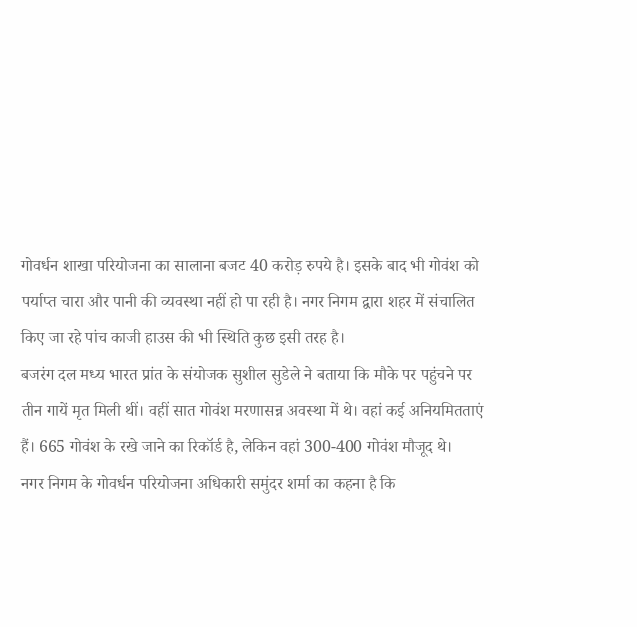गोवर्धन शाखा परियोजना का सालाना बजट 40 करोड़ रुपये है। इसके बाद भी गोवंश को पर्याप्त चारा और पानी की व्यवस्था नहीं हो पा रही है। नगर निगम द्वारा शहर में संचालित किए जा रहे पांच काजी हाउस की भी स्थिति कुछ इसी तरह है।
बजरंग दल मध्य भारत प्रांत के संयोजक सुशील सुडेले ने बताया कि मौके पर पहुंचने पर तीन गायें मृत मिली थीं। वहीं सात गोवंश मरणासन्न अवस्था में थे। वहां कई अनियमितताएं हैं। 665 गोवंश के रखे जाने का रिकॉर्ड है, लेकिन वहां 300-400 गोवंश मौजूद थे।
नगर निगम के गोवर्धन परियोजना अधिकारी समुंदर शर्मा का कहना है कि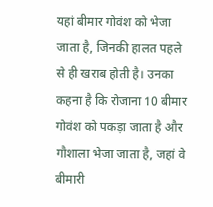यहां बीमार गोवंश को भेजा जाता है, जिनकी हालत पहले से ही खराब होती है। उनका कहना है कि रोजाना 10 बीमार गोवंश को पकड़ा जाता है और गौशाला भेजा जाता है, जहां वे बीमारी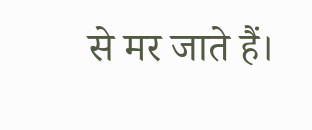से मर जाते हैं।